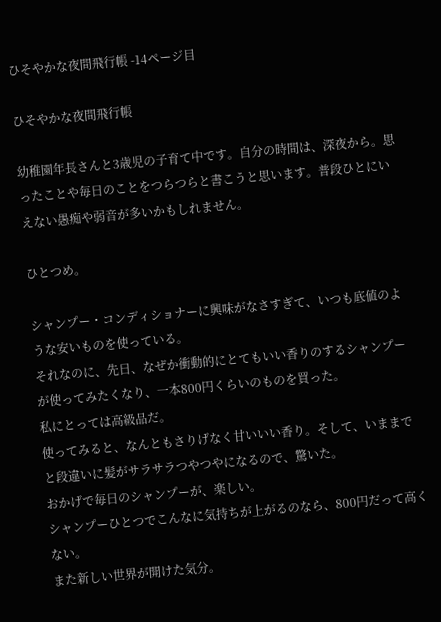ひそやかな夜間飛行帳 -14ページ目

ひそやかな夜間飛行帳

幼稚園年長さんと3歳児の子育て中です。自分の時間は、深夜から。思ったことや毎日のことをつらつらと書こうと思います。普段ひとにいえない愚痴や弱音が多いかもしれません。

ひとつめ。

シャンプー・コンディショナーに興味がなさすぎて、いつも底値のような安いものを使っている。
それなのに、先日、なぜか衝動的にとてもいい香りのするシャンプーが使ってみたくなり、一本800円くらいのものを買った。
私にとっては高級品だ。
使ってみると、なんともさりげなく甘いいい香り。そして、いままでと段違いに髪がサラサラつやつやになるので、驚いた。
おかげで毎日のシャンプーが、楽しい。
シャンプーひとつでこんなに気持ちが上がるのなら、800円だって高くない。
また新しい世界が開けた気分。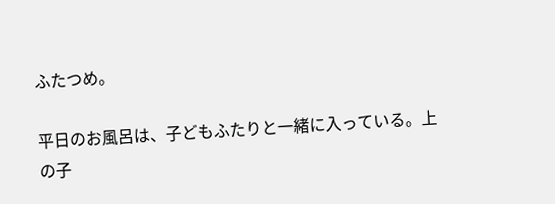ふたつめ。

平日のお風呂は、子どもふたりと一緒に入っている。上の子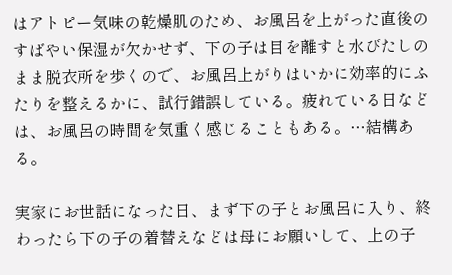はアトピー気味の乾燥肌のため、お風呂を上がった直後のすばやい保湿が欠かせず、下の子は目を離すと水びたしのまま脱衣所を歩くので、お風呂上がりはいかに効率的にふたりを整えるかに、試行錯誤している。疲れている日などは、お風呂の時間を気重く感じることもある。…結構ある。

実家にお世話になった日、まず下の子とお風呂に入り、終わったら下の子の着替えなどは母にお願いして、上の子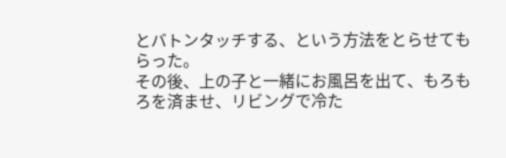とバトンタッチする、という方法をとらせてもらった。
その後、上の子と一緒にお風呂を出て、もろもろを済ませ、リビングで冷た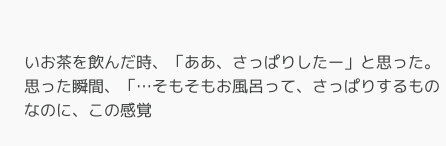いお茶を飲んだ時、「ああ、さっぱりしたー」と思った。
思った瞬間、「…そもそもお風呂って、さっぱりするものなのに、この感覚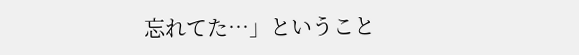忘れてた…」ということ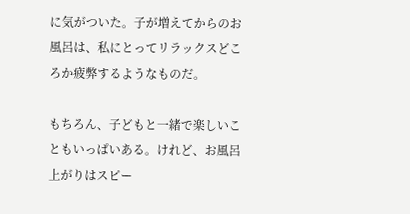に気がついた。子が増えてからのお風呂は、私にとってリラックスどころか疲弊するようなものだ。

もちろん、子どもと一緒で楽しいこともいっぱいある。けれど、お風呂上がりはスピー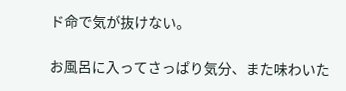ド命で気が抜けない。

お風呂に入ってさっぱり気分、また味わいた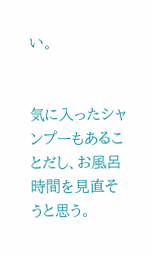い。


気に入ったシャンプーもあることだし、お風呂時間を見直そうと思う。